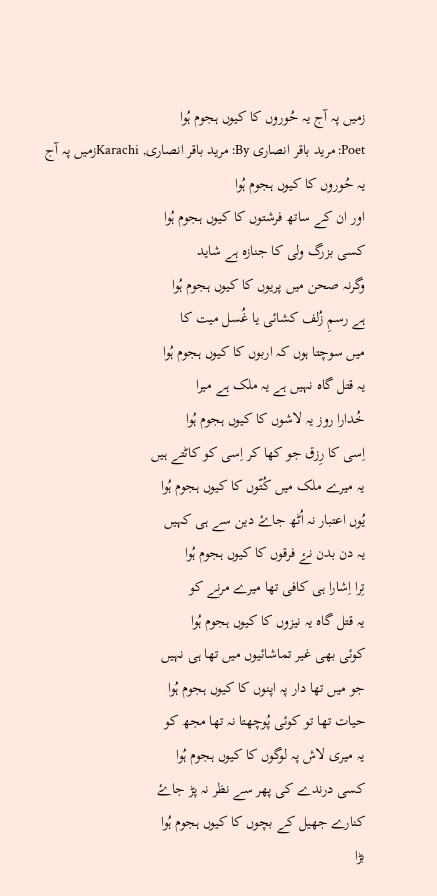زمیں پہ آج یہ حُوروں کا کیوں ہجوم ہُوا
Poet: مرید باقر انصاری By: مرید باقر انصاری, Karachiزمیں پہ آج یہ حُوروں کا کیوں ہجوم ہُوا
اور ان کے ساتھ فرشتوں کا کیوں ہجوم ہُوا
کسی بزرگ ولی کا جنازہ ہے شاید
وگرنہ صحن میں پریوں کا کیوں ہجوم ہُوا
ہے رسمِ زُلف کشائی یا غُسل میت کا
میں سوچتا ہوں کہ اربوں کا کیوں ہجوم ہُوا
یہ قتل گاہ نہیں ہے یہ ملک ہے میرا
خُدارا روز یہ لاشوں کا کیوں ہجوم ہُوا
اِسی کا رِزق جو کھا کر اِسی کو کاٹتے ہیں
یہ میرے ملک میں کُتّوں کا کیوں ہجوم ہُوا
یُوں اعتبار نہ اُٹھ جاۓ دین سے ہی کہیں
یہ دن بدن نۓ فرقوں کا کیوں ہجوم ہُوا
تِرا اِشارا ہی کافی تھا میرے مرنے کو
یہ قتل گاہ یہ نیزوں کا کیوں ہجوم ہُوا
کوئی بھی غیر تماشائیوں میں تھا ہی نہیں
جو میں تھا دار پہ اپنوں کا کیوں ہجوم ہُوا
حیات تھا تو کوئی پُوچھتا نہ تھا مجھ کو
یہ میری لاش پہ لوگوں کا کیوں ہجوم ہُوا
کسی درندے کی پھر سے نظر نہ پڑ جاۓ
کنارے جھیل کے بچوں کا کیوں ہجوم ہُوا
بڑا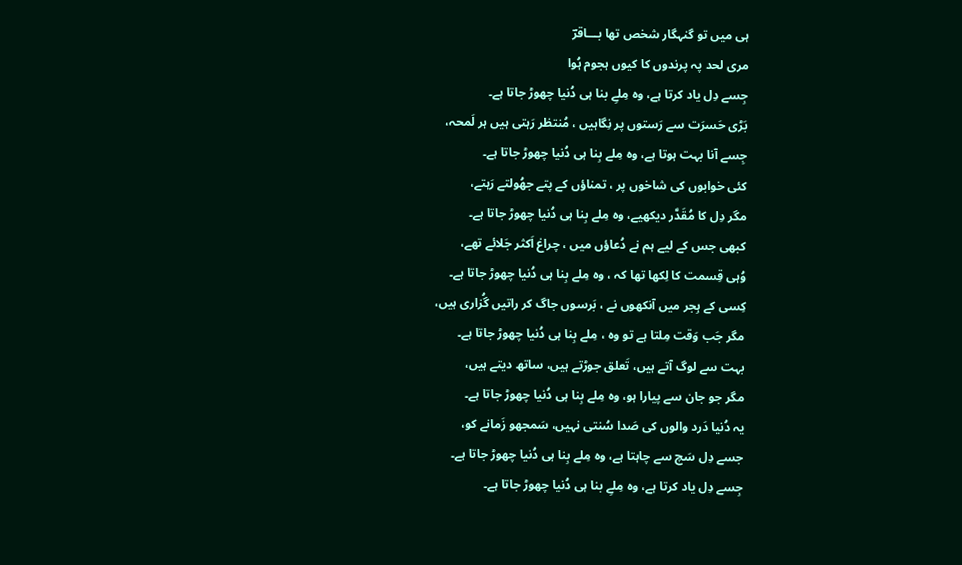ہی میں تو گنہگار شخص تھا بـــاقرؔ
مری لحد پہ پرندوں کا کیوں ہجوم ہُوا
جِسے دِل یاد کرتا ہے، وہ مِلےِ بنا ہی دُنیا چھوڑ جاتا ہے۔
بَڑی حَسرَت سے رَستوں پر نِگاہیں ، مُنتظر رَہتی ہیں ہر لَمحہ،
جِسے آنا بہت ہوتا ہے، وہ مِلے بِنا ہی دُنیا چھوڑ جاتا ہے۔
کئی خوابوں کی شاخوں پر ، تمناؤں کے پتے جھُولتے رَہتے،
مگر دِل کا مُقَدَّر دیکھیے، وہ مِلے بِنا ہی دُنیا چھوڑ جاتا ہے۔
کبھی جس کے لیے ہم نے دُعاؤں میں ، چراغ اَکثر جَلائے تھے،
وُہی قِسمت کا لِکھا تھا کہ ، وہ مِلے بِنا ہی دُنیا چھوڑ جاتا ہے۔
کِسی کے ہِجر میں آنکھوں نے ، بَرسوں جاگ کر راتیں گُزاری ہیں،
مگر جَب وَقت مِلتا ہے تو وہ ، مِلے بِنا ہی دُنیا چھوڑ جاتا ہے۔
بہت سے لوگ آتے ہیں، تَعلق جوڑتے ہیں، ساتھ دیتے ہیں،
مگر جو جان سے پیارا ہو، وہ مِلے بِنا ہی دُنیا چھوڑ جاتا ہے۔
یہ دُنیا دَرد والوں کی صَدا سُنتی نہیں، سَمجھو زَمانے کو،
جسے دِل سَچ سے چاہتا ہے، وہ مِلے بِنا ہی دُنیا چھوڑ جاتا ہے۔
جِسے دِل یاد کرتا ہے، وہ مِلےِ بنا ہی دُنیا چھوڑ جاتا ہے۔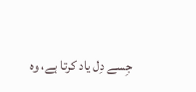جِسے دِل یاد کرتا ہے، وہ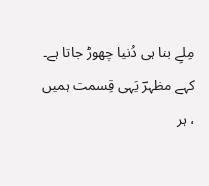مِلےِ بنا ہی دُنیا چھوڑ جاتا ہے۔
کہے مظہرؔ یَہی قِسمت ہمیں ، ہر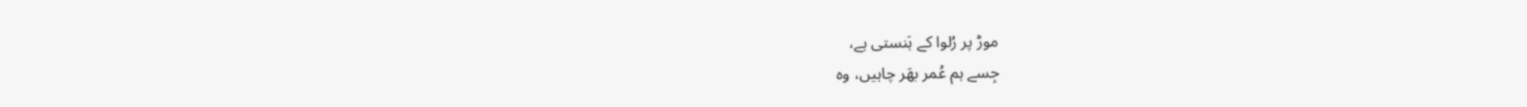موڑ پر رُلوا کے ہَنستی ہے،
جِسے ہم عُمر بھَر چاہیں، وہ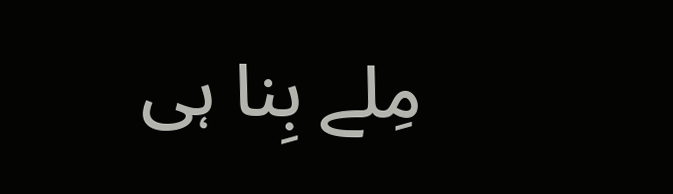مِلے بِنا ہی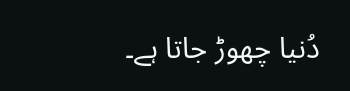دُنیا چھوڑ جاتا ہے۔